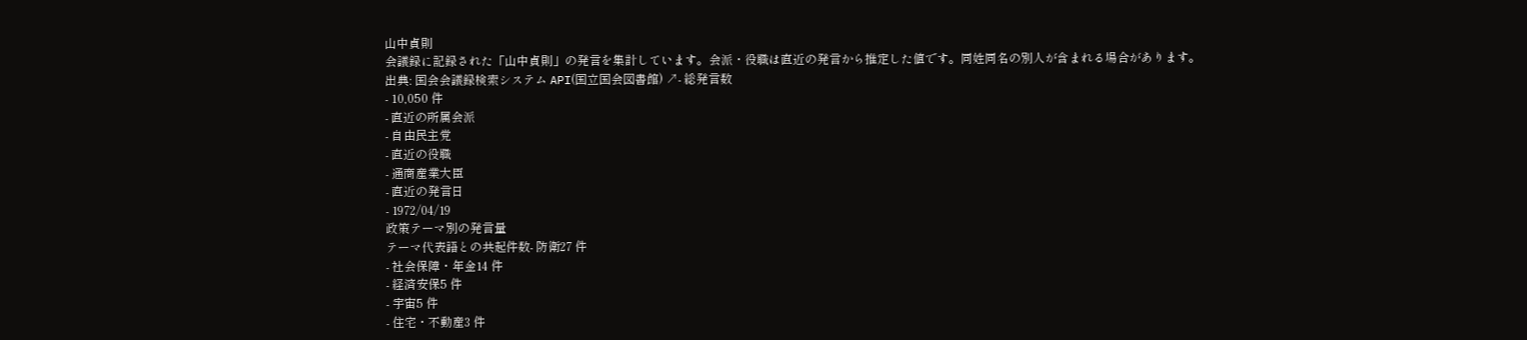山中貞則
会議録に記録された「山中貞則」の発言を集計しています。会派・役職は直近の発言から推定した値です。同姓同名の別人が含まれる場合があります。
出典: 国会会議録検索システム API(国立国会図書館) ↗- 総発言数
- 10,050 件
- 直近の所属会派
- 自由民主党
- 直近の役職
- 通商産業大臣
- 直近の発言日
- 1972/04/19
政策テーマ別の発言量
テーマ代表語との共起件数- 防衛27 件
- 社会保障・年金14 件
- 経済安保5 件
- 宇宙5 件
- 住宅・不動産3 件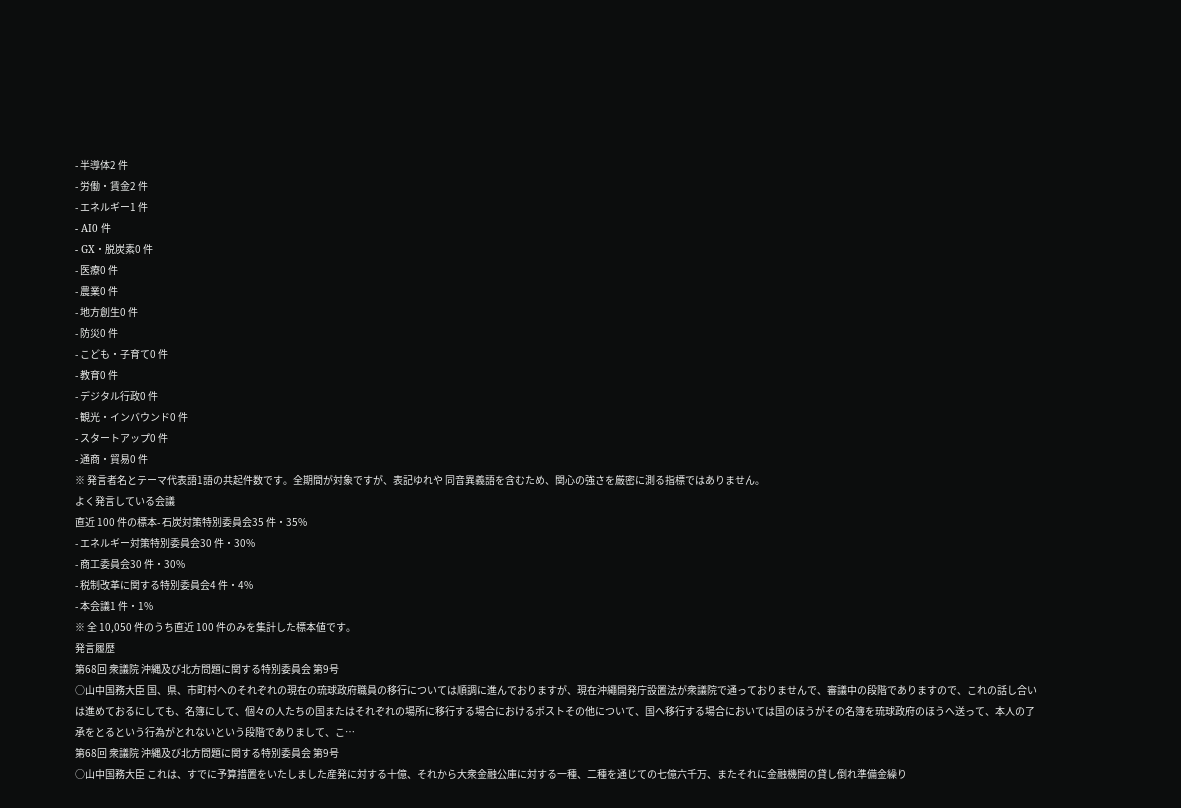- 半導体2 件
- 労働・賃金2 件
- エネルギー1 件
- AI0 件
- GX・脱炭素0 件
- 医療0 件
- 農業0 件
- 地方創生0 件
- 防災0 件
- こども・子育て0 件
- 教育0 件
- デジタル行政0 件
- 観光・インバウンド0 件
- スタートアップ0 件
- 通商・貿易0 件
※ 発言者名とテーマ代表語1語の共起件数です。全期間が対象ですが、表記ゆれや 同音異義語を含むため、関心の強さを厳密に測る指標ではありません。
よく発言している会議
直近 100 件の標本- 石炭対策特別委員会35 件・35%
- エネルギー対策特別委員会30 件・30%
- 商工委員会30 件・30%
- 税制改革に関する特別委員会4 件・4%
- 本会議1 件・1%
※ 全 10,050 件のうち直近 100 件のみを集計した標本値です。
発言履歴
第68回 衆議院 沖縄及び北方問題に関する特別委員会 第9号
○山中国務大臣 国、県、市町村へのそれぞれの現在の琉球政府職員の移行については順調に進んでおりますが、現在沖繩開発庁設置法が衆議院で通っておりませんで、審議中の段階でありますので、これの話し合いは進めておるにしても、名簿にして、個々の人たちの国またはそれぞれの場所に移行する場合におけるポストその他について、国へ移行する場合においては国のほうがその名簿を琉球政府のほうへ送って、本人の了承をとるという行為がとれないという段階でありまして、こ…
第68回 衆議院 沖縄及び北方問題に関する特別委員会 第9号
○山中国務大臣 これは、すでに予算措置をいたしました産発に対する十億、それから大衆金融公庫に対する一種、二種を通じての七億六千万、またそれに金融機関の貸し倒れ準備金繰り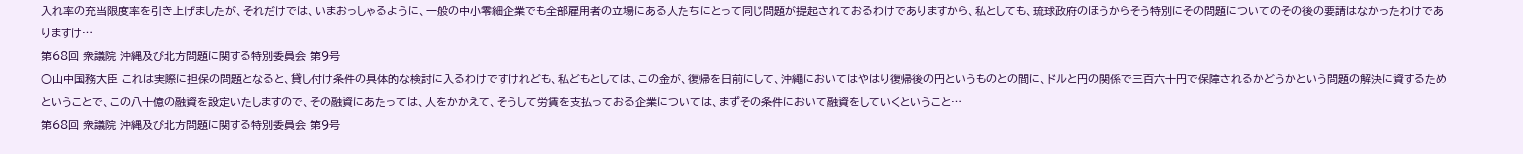入れ率の充当限度率を引き上げましたが、それだけでは、いまおっしゃるように、一般の中小零細企業でも全部雇用者の立場にある人たちにとって同じ問題が提起されておるわけでありますから、私としても、琉球政府のほうからそう特別にその問題についてのその後の要請はなかったわけでありますけ…
第68回 衆議院 沖縄及び北方問題に関する特別委員会 第9号
○山中国務大臣 これは実際に担保の問題となると、貸し付け条件の具体的な検討に入るわけですけれども、私どもとしては、この金が、復帰を日前にして、沖繩においてはやはり復帰後の円というものとの間に、ドルと円の関係で三百六十円で保障されるかどうかという問題の解決に資するためということで、この八十億の融資を設定いたしますので、その融資にあたっては、人をかかえて、そうして労賃を支払っておる企業については、まずその条件において融資をしていくということ…
第68回 衆議院 沖縄及び北方問題に関する特別委員会 第9号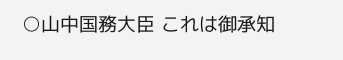○山中国務大臣 これは御承知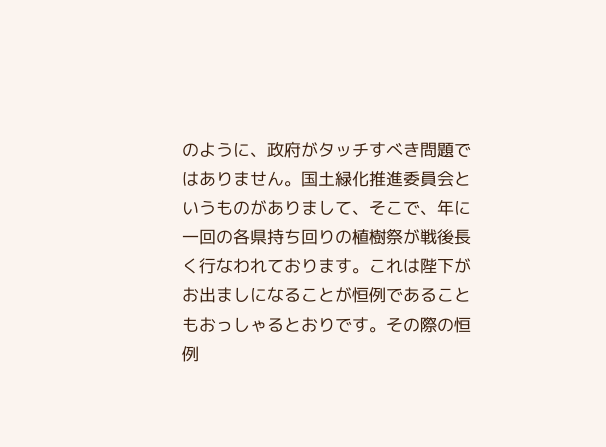のように、政府がタッチすべき問題ではありません。国土緑化推進委員会というものがありまして、そこで、年に一回の各県持ち回りの植樹祭が戦後長く行なわれております。これは陛下がお出ましになることが恒例であることもおっしゃるとおりです。その際の恒例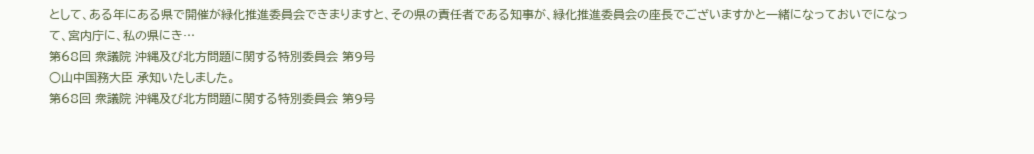として、ある年にある県で開催が緑化推進委員会できまりますと、その県の責任者である知事が、緑化推進委員会の座長でございますかと一緒になっておいでになって、宮内庁に、私の県にき…
第68回 衆議院 沖縄及び北方問題に関する特別委員会 第9号
○山中国務大臣 承知いたしました。
第68回 衆議院 沖縄及び北方問題に関する特別委員会 第9号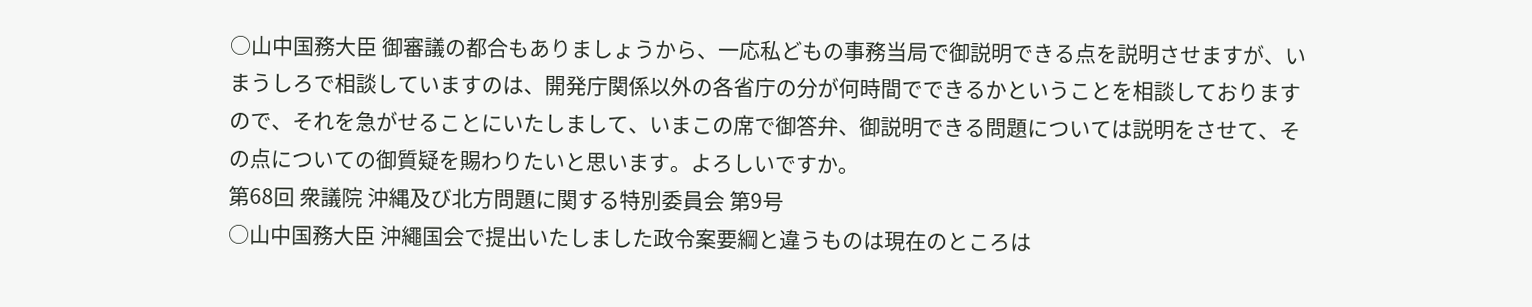○山中国務大臣 御審議の都合もありましょうから、一応私どもの事務当局で御説明できる点を説明させますが、いまうしろで相談していますのは、開発庁関係以外の各省庁の分が何時間でできるかということを相談しておりますので、それを急がせることにいたしまして、いまこの席で御答弁、御説明できる問題については説明をさせて、その点についての御質疑を賜わりたいと思います。よろしいですか。
第68回 衆議院 沖縄及び北方問題に関する特別委員会 第9号
○山中国務大臣 沖繩国会で提出いたしました政令案要綱と違うものは現在のところは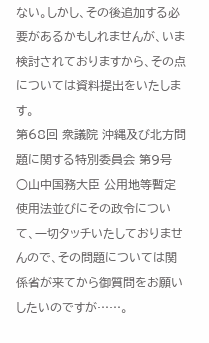ない。しかし、その後追加する必要があるかもしれませんが、いま検討されておりますから、その点については資料提出をいたします。
第68回 衆議院 沖縄及び北方問題に関する特別委員会 第9号
○山中国務大臣 公用地等暫定使用法並びにその政令について、一切タッチいたしておりませんので、その問題については関係省が来てから御質問をお願いしたいのですが……。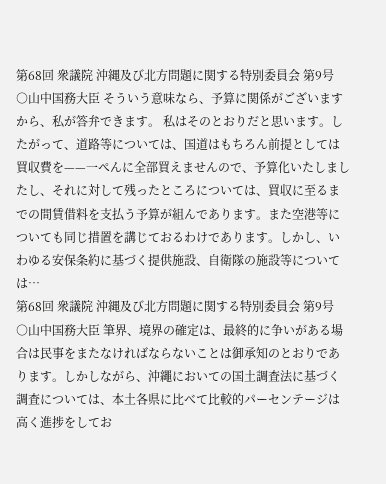第68回 衆議院 沖縄及び北方問題に関する特別委員会 第9号
○山中国務大臣 そういう意味なら、予算に関係がございますから、私が答弁できます。 私はそのとおりだと思います。したがって、道路等については、国道はもちろん前提としては買収費を——一ぺんに全部買えませんので、予算化いたしましたし、それに対して残ったところについては、買収に至るまでの間賃借料を支払う予算が組んであります。また空港等についても同じ措置を講じておるわけであります。しかし、いわゆる安保条約に基づく提供施設、自衛隊の施設等については…
第68回 衆議院 沖縄及び北方問題に関する特別委員会 第9号
○山中国務大臣 筆界、境界の確定は、最終的に争いがある場合は民事をまたなければならないことは御承知のとおりであります。しかしながら、沖繩においての国土調査法に基づく調査については、本土各県に比べて比較的パーセンテージは高く進捗をしてお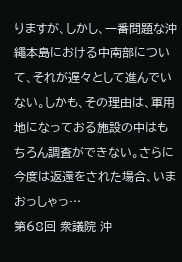りますが、しかし、一番問題な沖繩本島における中南部について、それが遅々として進んでいない。しかも、その理由は、軍用地になっておる施設の中はもちろん調査ができない。さらに今度は返還をされた場合、いまおっしゃっ…
第68回 衆議院 沖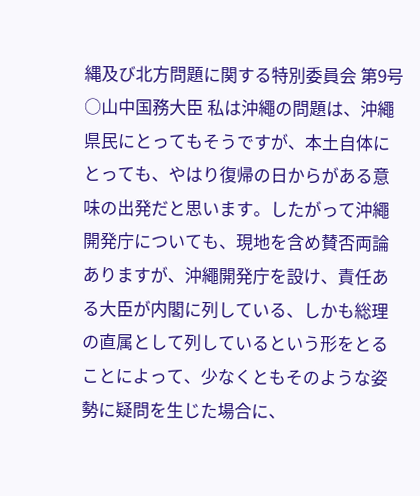縄及び北方問題に関する特別委員会 第9号
○山中国務大臣 私は沖繩の問題は、沖繩県民にとってもそうですが、本土自体にとっても、やはり復帰の日からがある意味の出発だと思います。したがって沖繩開発庁についても、現地を含め賛否両論ありますが、沖繩開発庁を設け、責任ある大臣が内閣に列している、しかも総理の直属として列しているという形をとることによって、少なくともそのような姿勢に疑問を生じた場合に、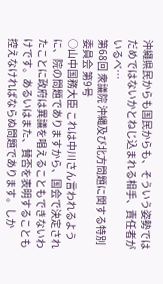沖繩県民からも国民からも、そういう姿勢ではだめではないかとねじ込まれる相手、責任者がいるべ…
第68回 衆議院 沖縄及び北方問題に関する特別委員会 第9号
○山中国務大臣 これは中川さん言われるように、院の問題でありますから、国会で決定されたことに政府は異議を唱えることもできないわけです。あるいはまた、賛否を表明することも控えなければならぬ問題であります。しか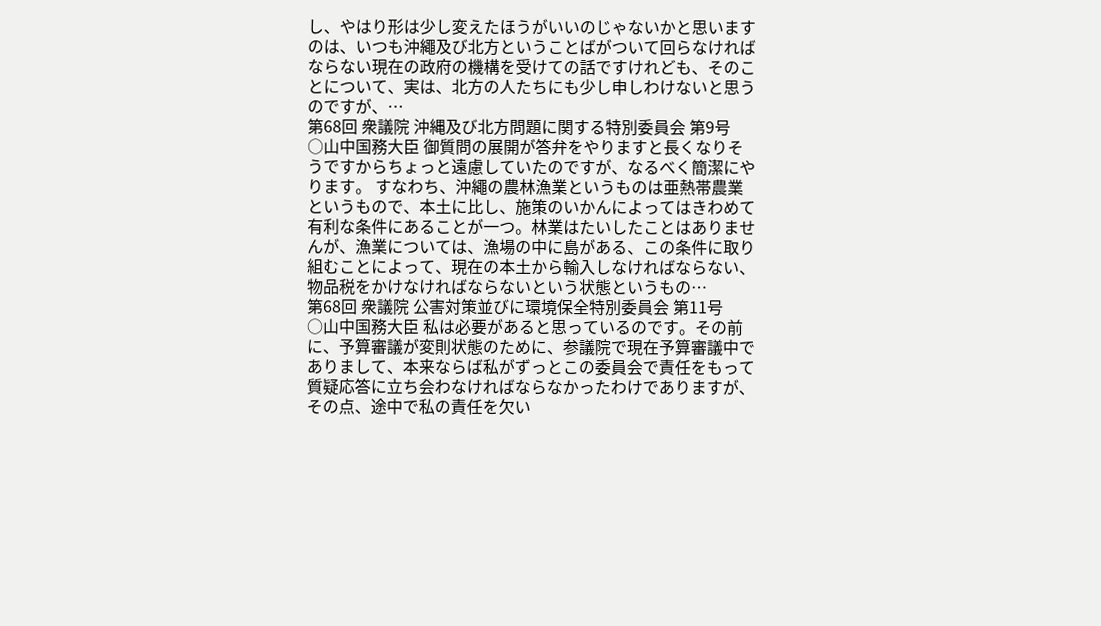し、やはり形は少し変えたほうがいいのじゃないかと思いますのは、いつも沖繩及び北方ということばがついて回らなければならない現在の政府の機構を受けての話ですけれども、そのことについて、実は、北方の人たちにも少し申しわけないと思うのですが、…
第68回 衆議院 沖縄及び北方問題に関する特別委員会 第9号
○山中国務大臣 御質問の展開が答弁をやりますと長くなりそうですからちょっと遠慮していたのですが、なるべく簡潔にやります。 すなわち、沖繩の農林漁業というものは亜熱帯農業というもので、本土に比し、施策のいかんによってはきわめて有利な条件にあることが一つ。林業はたいしたことはありませんが、漁業については、漁場の中に島がある、この条件に取り組むことによって、現在の本土から輸入しなければならない、物品税をかけなければならないという状態というもの…
第68回 衆議院 公害対策並びに環境保全特別委員会 第11号
○山中国務大臣 私は必要があると思っているのです。その前に、予算審議が変則状態のために、参議院で現在予算審議中でありまして、本来ならば私がずっとこの委員会で責任をもって質疑応答に立ち会わなければならなかったわけでありますが、その点、途中で私の責任を欠い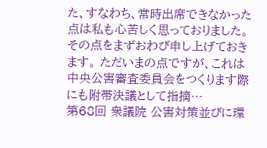た、すなわち、常時出席できなかった点は私も心苦しく思っておりました。その点をまずおわび申し上げておきます。 ただいまの点ですが、これは中央公害審査委員会をつくります際にも附帯決議として指摘…
第68回 衆議院 公害対策並びに環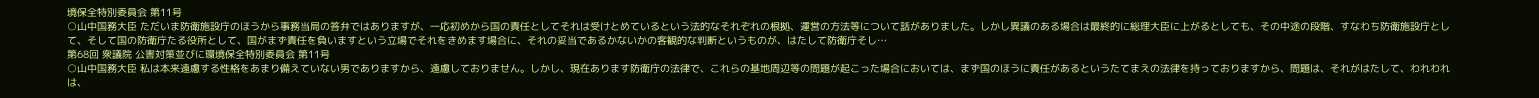境保全特別委員会 第11号
○山中国務大臣 ただいま防衛施設庁のほうから事務当局の答弁ではありますが、一応初めから国の責任としてそれは受けとめているという法的なそれぞれの根拠、運営の方法等について話がありました。しかし異議のある場合は最終的に総理大臣に上がるとしても、その中途の段階、すなわち防衛施設庁として、そして国の防衛庁たる役所として、国がまず責任を負いますという立場でそれをきめます場合に、それの妥当であるかないかの客観的な判断というものが、はたして防衛庁そし…
第68回 衆議院 公害対策並びに環境保全特別委員会 第11号
○山中国務大臣 私は本来遠慮する性格をあまり備えていない男でありますから、遠慮しておりません。しかし、現在あります防衛庁の法律で、これらの基地周辺等の問題が起こった場合においては、まず国のほうに責任があるというたてまえの法律を持っておりますから、問題は、それがはたして、われわれは、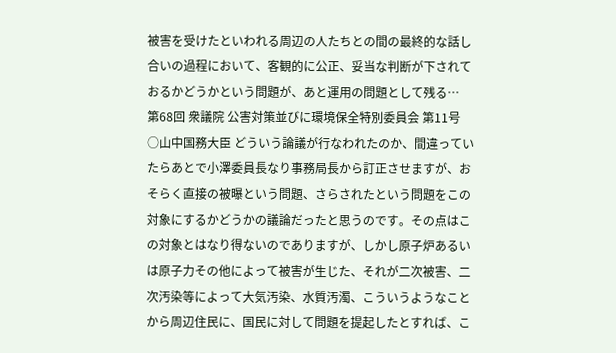被害を受けたといわれる周辺の人たちとの間の最終的な話し合いの過程において、客観的に公正、妥当な判断が下されておるかどうかという問題が、あと運用の問題として残る…
第68回 衆議院 公害対策並びに環境保全特別委員会 第11号
○山中国務大臣 どういう論議が行なわれたのか、間違っていたらあとで小澤委員長なり事務局長から訂正させますが、おそらく直接の被曝という問題、さらされたという問題をこの対象にするかどうかの議論だったと思うのです。その点はこの対象とはなり得ないのでありますが、しかし原子炉あるいは原子力その他によって被害が生じた、それが二次被害、二次汚染等によって大気汚染、水質汚濁、こういうようなことから周辺住民に、国民に対して問題を提起したとすれば、こ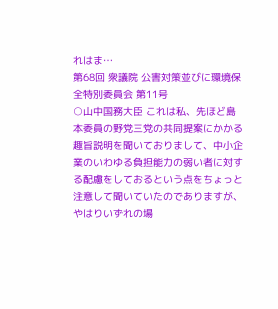れはま…
第68回 衆議院 公害対策並びに環境保全特別委員会 第11号
○山中国務大臣 これは私、先ほど島本委員の野党三党の共同提案にかかる趣旨説明を聞いておりまして、中小企業のいわゆる負担能力の弱い者に対する配慮をしておるという点をちょっと注意して聞いていたのでありますが、やはりいずれの場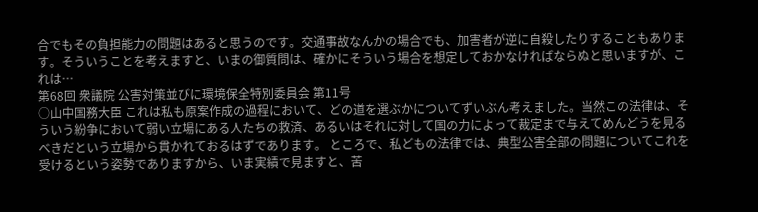合でもその負担能力の問題はあると思うのです。交通事故なんかの場合でも、加害者が逆に自殺したりすることもあります。そういうことを考えますと、いまの御質問は、確かにそういう場合を想定しておかなければならぬと思いますが、これは…
第68回 衆議院 公害対策並びに環境保全特別委員会 第11号
○山中国務大臣 これは私も原案作成の過程において、どの道を選ぶかについてずいぶん考えました。当然この法律は、そういう紛争において弱い立場にある人たちの救済、あるいはそれに対して国の力によって裁定まで与えてめんどうを見るべきだという立場から貫かれておるはずであります。 ところで、私どもの法律では、典型公害全部の問題についてこれを受けるという姿勢でありますから、いま実績で見ますと、苦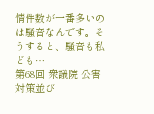情件数が一番多いのは騒音なんです。そうすると、騒音も私ども…
第68回 衆議院 公害対策並び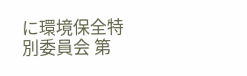に環境保全特別委員会 第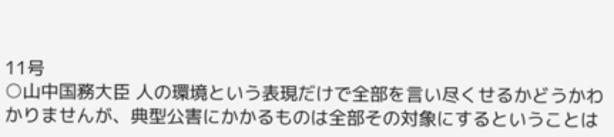11号
○山中国務大臣 人の環境という表現だけで全部を言い尽くせるかどうかわかりませんが、典型公害にかかるものは全部その対象にするということは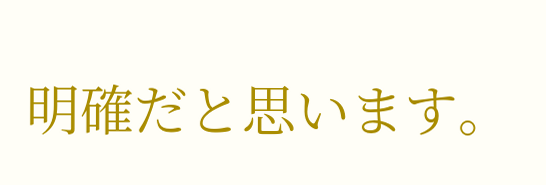明確だと思います。